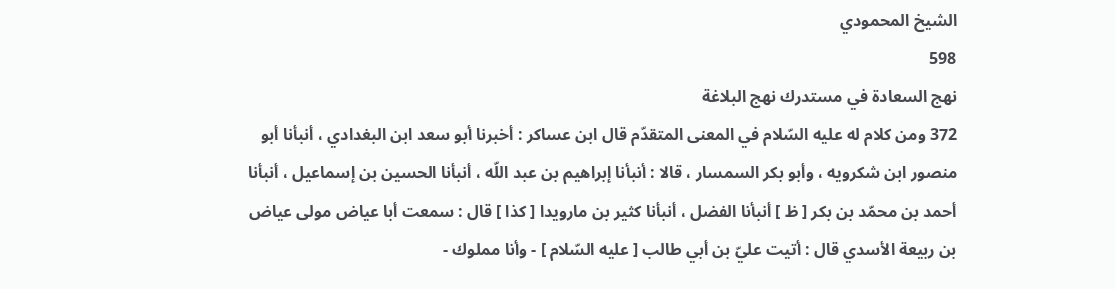الشيخ المحمودي
598
نهج السعادة في مستدرك نهج البلاغة
372 ومن كلام له عليه السّلام في المعنى المتقدّم قال ابن عساكر : أخبرنا أبو سعد ابن البغدادي ، أنبأنا أبو منصور ابن شكرويه ، وأبو بكر السمسار ، قالا : أنبأنا إبراهيم بن عبد اللّه ، أنبأنا الحسين بن إسماعيل ، أنبأنا أحمد بن محمّد بن بكر [ ظ ] أنبأنا الفضل ، أنبأنا كثير بن مارويدا [ كذا ] قال : سمعت أبا عياض مولى عياض بن ربيعة الأسدي قال : أتيت عليّ بن أبي طالب [ عليه السّلام ] - وأنا مملوك -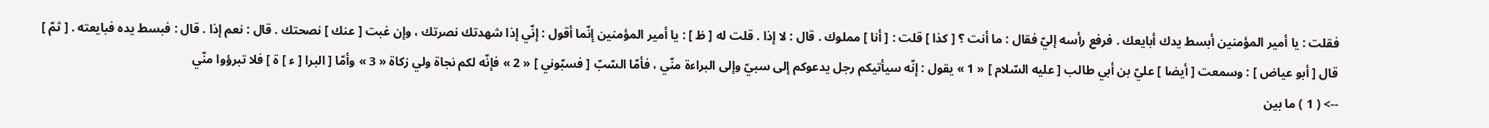فقلت : يا أمير المؤمنين أبسط يدك أبايعك . فرفع رأسه إليّ فقال : ما أنت ؟ [ كذا ] قلت : [ أنا ] مملوك . قال : لا إذا . قلت له [ ظ ] : يا أمير المؤمنين إنّما أقول : إنّي إذا شهدتك نصرتك ، وإن غبت [ عنك ] نصحتك . قال : نعم إذا . قال : فبسط يده فبايعته . [ ثمّ ] قال [ أبو عياض ] : وسمعت [ أيضا ] عليّ بن أبي طالب [ عليه السّلام ] « 1 » يقول : إنّه سيأتيكم رجل يدعوكم إلى سبيّ وإلى البراءة منّي ، فأمّا السّبّ [ فسبّوني ] « 2 » فإنّه لكم نجاة ولي زكاة « 3 » وأمّا [ البرا [ ء ] ة ] فلا تبرؤوا منّي
--> ( 1 ) ما بين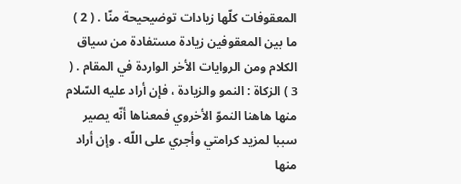المعقوفات كلّها زيادات توضيحيحة منّا . ( 2 ) ما بين المعقوفين زيادة مستفادة من سياق الكلام ومن الروايات الأخر الواردة في المقام . ( 3 ) الزكاة : النمو والزيادة ، فإن أراد عليه السّلام منها هاهنا النموّ الأخروي فمعناها أنّه يصير سببا لمزيد كرامتي وأجري على اللّه . وإن أراد منها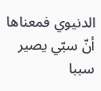الدنيوي فمعناها أنّ سبّي يصير سببا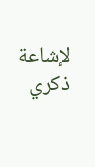لإشاعة ذكري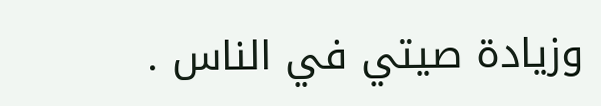وزيادة صيتي في الناس .